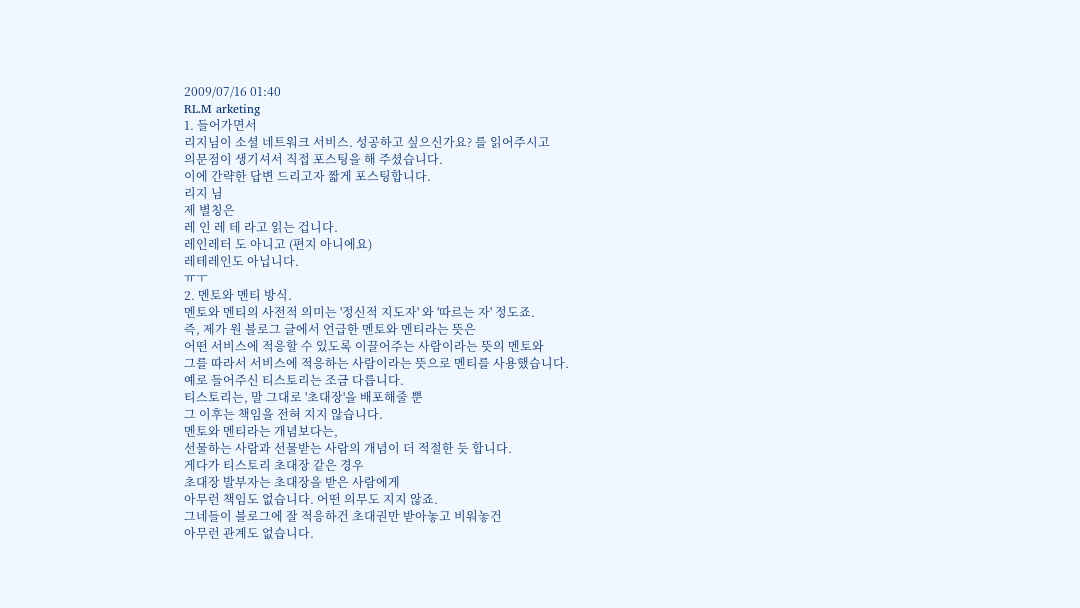2009/07/16 01:40
RL.M arketing
1. 들어가면서
리지님이 소셜 네트워크 서비스. 성공하고 싶으신가요? 를 읽어주시고
의문점이 생기셔서 직접 포스팅을 해 주셨습니다.
이에 간략한 답변 드리고자 짧게 포스팅합니다.
리지 님
제 별칭은
레 인 레 테 라고 읽는 겁니다.
레인레터 도 아니고 (편지 아니에요)
레테레인도 아닙니다.
ㅠㅜ
2. 멘토와 멘티 방식.
멘토와 멘티의 사전적 의미는 '정신적 지도자' 와 '따르는 자' 정도죠.
즉, 제가 원 블로그 글에서 언급한 멘토와 멘티라는 뜻은
어떤 서비스에 적응할 수 있도록 이끌어주는 사람이라는 뜻의 멘토와
그를 따라서 서비스에 적응하는 사람이라는 뜻으로 멘티를 사용했습니다.
예로 들어주신 티스토리는 조금 다릅니다.
티스토리는, 말 그대로 '초대장'을 배포해줄 뿐
그 이후는 책임을 전혀 지지 않습니다.
멘토와 멘티라는 개념보다는,
선물하는 사람과 선물받는 사람의 개념이 더 적절한 듯 합니다.
게다가 티스토리 초대장 같은 경우
초대장 발부자는 초대장을 받은 사람에게
아무런 책임도 없습니다. 어떤 의무도 지지 않죠.
그네들이 블로그에 잘 적응하건 초대권만 받아놓고 비워놓건
아무런 관계도 없습니다.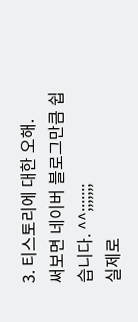3. 티스토리에 대한 오해.
써보면 네이버 블로그만큼 쉽습니다. ^^;;;;;;;
실제로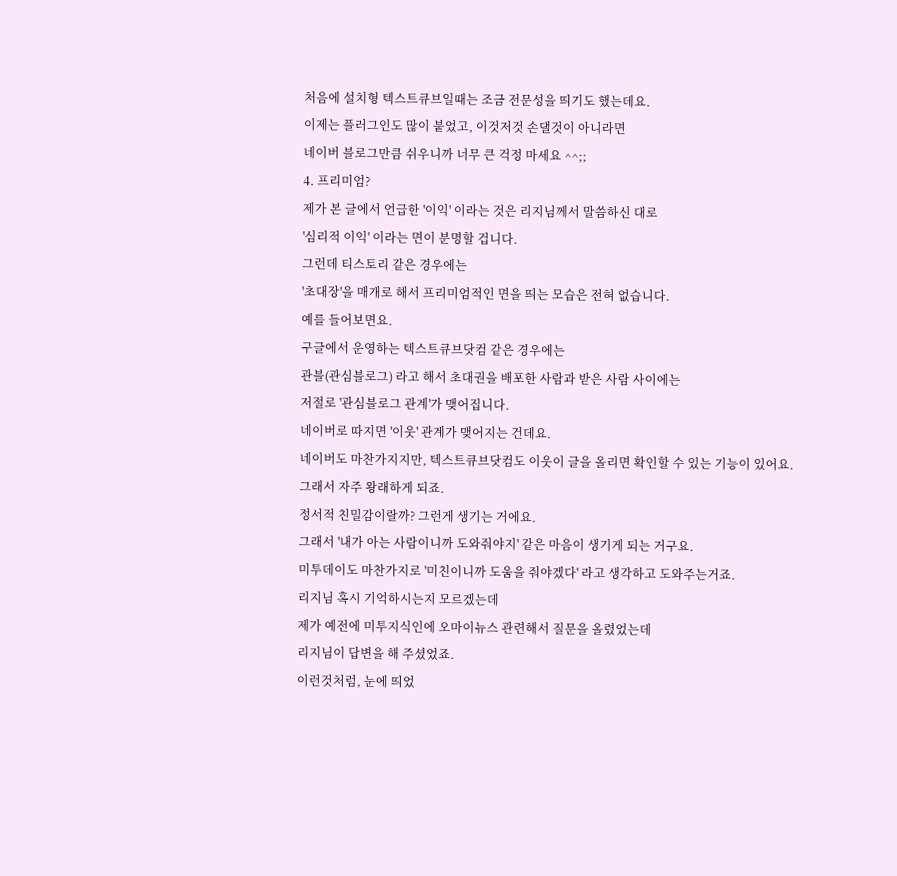처음에 설치형 텍스트큐브일때는 조금 전문성을 띄기도 했는데요.
이제는 플러그인도 많이 붙었고, 이것저것 손댈것이 아니라면
네이버 블로그만큼 쉬우니까 너무 큰 걱정 마세요 ^^;;
4. 프리미엄?
제가 본 글에서 언급한 '이익' 이라는 것은 리지님께서 말씀하신 대로
'심리적 이익' 이라는 면이 분명할 겁니다.
그런데 티스토리 같은 경우에는
'초대장'을 매개로 해서 프리미엄적인 면을 띄는 모습은 전혀 없습니다.
예를 들어보면요.
구글에서 운영하는 텍스트큐브닷컴 같은 경우에는
관블(관심블로그) 라고 해서 초대권을 배포한 사람과 받은 사람 사이에는
저절로 '관심블로그 관계'가 맺어집니다.
네이버로 따지면 '이웃' 관계가 맺어지는 건데요.
네이버도 마찬가지지만, 텍스트큐브닷컴도 이웃이 글을 올리면 확인할 수 있는 기능이 있어요.
그래서 자주 왕래하게 되죠.
정서적 친밀감이랄까? 그런게 생기는 거에요.
그래서 '내가 아는 사람이니까 도와줘야지' 같은 마음이 생기게 되는 거구요.
미투데이도 마찬가지로 '미친이니까 도움을 줘야겠다' 라고 생각하고 도와주는거죠.
리지님 혹시 기억하시는지 모르겠는데
제가 예전에 미투지식인에 오마이뉴스 관련해서 질문을 올렸었는데
리지님이 답변을 해 주셨었죠.
이런것처럼, 눈에 띄었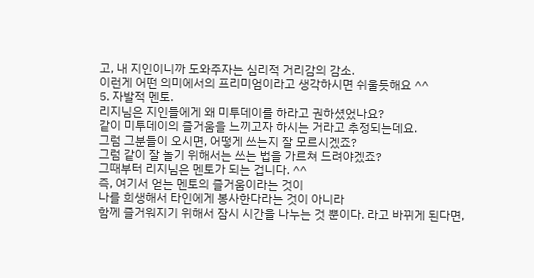고, 내 지인이니까 도와주자는 심리적 거리감의 감소.
이런게 어떤 의미에서의 프리미엄이라고 생각하시면 쉬울듯해요 ^^
5. 자발적 멘토.
리지님은 지인들에게 왜 미투데이를 하라고 권하셨었나요?
같이 미투데이의 즐거움을 느끼고자 하시는 거라고 추정되는데요.
그럼 그분들이 오시면, 어떻게 쓰는지 잘 모르시겠죠?
그럼 같이 잘 놀기 위해서는 쓰는 법을 가르쳐 드려야겠죠?
그때부터 리지님은 멘토가 되는 겁니다. ^^
즉, 여기서 얻는 멘토의 즐거움이라는 것이
나를 희생해서 타인에게 봉사한다라는 것이 아니라
함께 즐거워지기 위해서 잠시 시간을 나누는 것 뿐이다. 라고 바뀌게 된다면,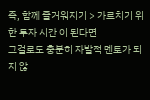즉, 함께 즐거워지기 > 가르치기 위한 투자 시간 이 된다면
그걸로도 충분히 자발적 멘토가 되지 않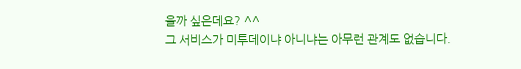을까 싶은데요? ^^
그 서비스가 미투데이냐 아니냐는 아무런 관계도 없습니다.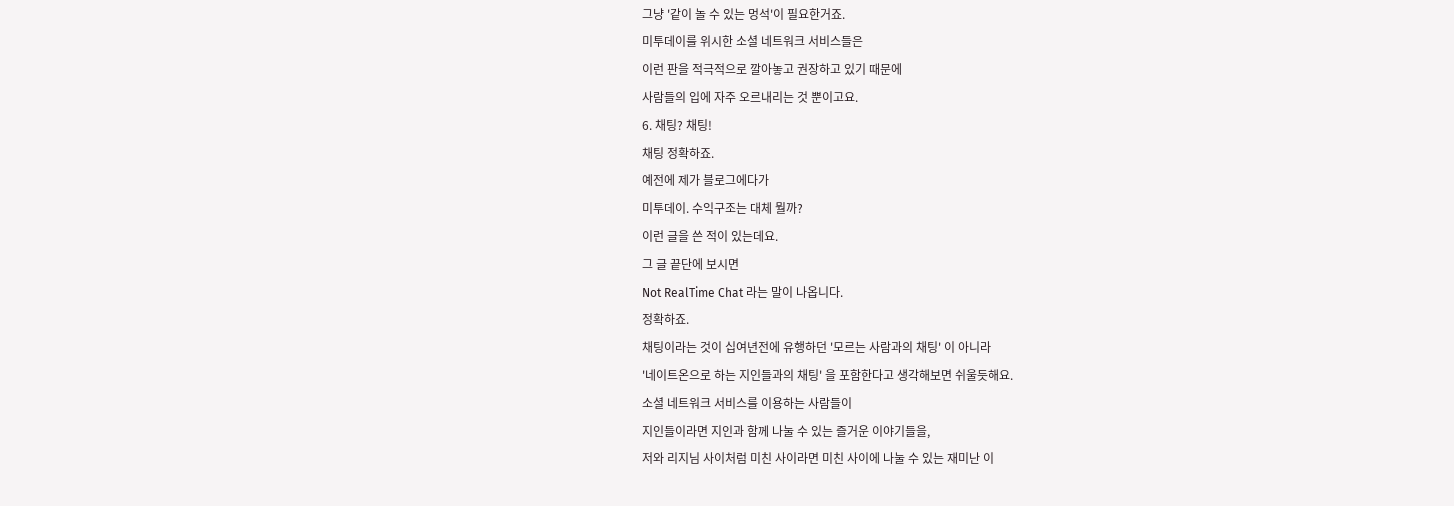그냥 '같이 놀 수 있는 멍석'이 필요한거죠.
미투데이를 위시한 소셜 네트워크 서비스들은
이런 판을 적극적으로 깔아놓고 권장하고 있기 때문에
사람들의 입에 자주 오르내리는 것 뿐이고요.
6. 채팅? 채팅!
채팅 정확하죠.
예전에 제가 블로그에다가
미투데이. 수익구조는 대체 뭘까?
이런 글을 쓴 적이 있는데요.
그 글 끝단에 보시면
Not RealTime Chat 라는 말이 나옵니다.
정확하죠.
채팅이라는 것이 십여년전에 유행하던 '모르는 사람과의 채팅' 이 아니라
'네이트온으로 하는 지인들과의 채팅' 을 포함한다고 생각해보면 쉬울듯해요.
소셜 네트워크 서비스를 이용하는 사람들이
지인들이라면 지인과 함께 나눌 수 있는 즐거운 이야기들을,
저와 리지님 사이처럼 미친 사이라면 미친 사이에 나눌 수 있는 재미난 이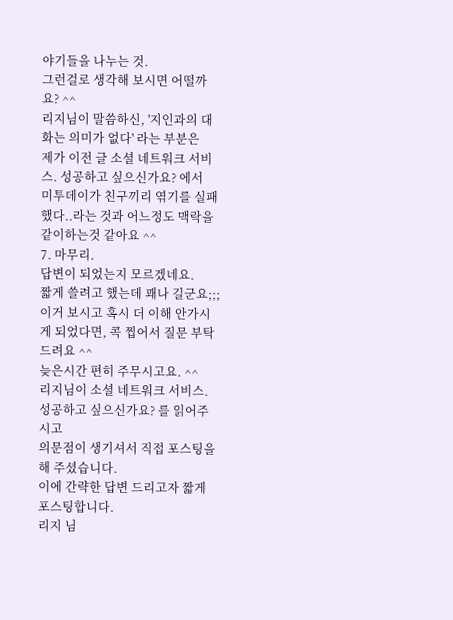야기들을 나누는 것.
그런걸로 생각해 보시면 어떨까요? ^^
리지님이 말씀하신, '지인과의 대화는 의미가 없다' 라는 부분은
제가 이전 글 소셜 네트워크 서비스. 성공하고 싶으신가요? 에서
미투데이가 친구끼리 엮기를 실패했다..라는 것과 어느정도 맥락을 같이하는것 같아요 ^^
7. 마무리.
답변이 되었는지 모르겠네요.
짧게 쓸려고 했는데 꽤나 길군요;;;
이거 보시고 혹시 더 이해 안가시게 되었다면, 콕 찝어서 질문 부탁드려요 ^^
늦은시간 편히 주무시고요. ^^
리지님이 소셜 네트워크 서비스. 성공하고 싶으신가요? 를 읽어주시고
의문점이 생기셔서 직접 포스팅을 해 주셨습니다.
이에 간략한 답변 드리고자 짧게 포스팅합니다.
리지 님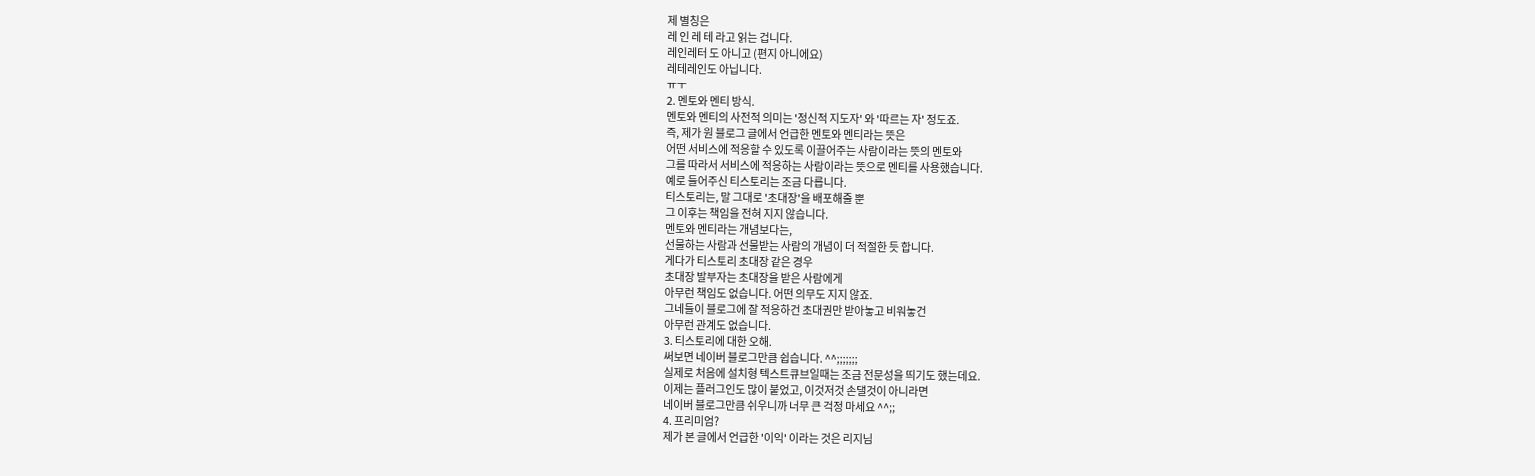제 별칭은
레 인 레 테 라고 읽는 겁니다.
레인레터 도 아니고 (편지 아니에요)
레테레인도 아닙니다.
ㅠㅜ
2. 멘토와 멘티 방식.
멘토와 멘티의 사전적 의미는 '정신적 지도자' 와 '따르는 자' 정도죠.
즉, 제가 원 블로그 글에서 언급한 멘토와 멘티라는 뜻은
어떤 서비스에 적응할 수 있도록 이끌어주는 사람이라는 뜻의 멘토와
그를 따라서 서비스에 적응하는 사람이라는 뜻으로 멘티를 사용했습니다.
예로 들어주신 티스토리는 조금 다릅니다.
티스토리는, 말 그대로 '초대장'을 배포해줄 뿐
그 이후는 책임을 전혀 지지 않습니다.
멘토와 멘티라는 개념보다는,
선물하는 사람과 선물받는 사람의 개념이 더 적절한 듯 합니다.
게다가 티스토리 초대장 같은 경우
초대장 발부자는 초대장을 받은 사람에게
아무런 책임도 없습니다. 어떤 의무도 지지 않죠.
그네들이 블로그에 잘 적응하건 초대권만 받아놓고 비워놓건
아무런 관계도 없습니다.
3. 티스토리에 대한 오해.
써보면 네이버 블로그만큼 쉽습니다. ^^;;;;;;;
실제로 처음에 설치형 텍스트큐브일때는 조금 전문성을 띄기도 했는데요.
이제는 플러그인도 많이 붙었고, 이것저것 손댈것이 아니라면
네이버 블로그만큼 쉬우니까 너무 큰 걱정 마세요 ^^;;
4. 프리미엄?
제가 본 글에서 언급한 '이익' 이라는 것은 리지님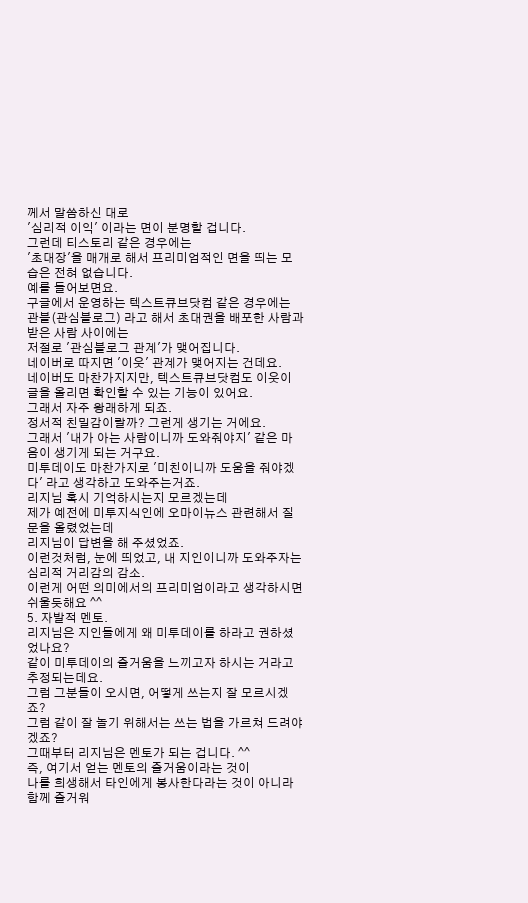께서 말씀하신 대로
'심리적 이익' 이라는 면이 분명할 겁니다.
그런데 티스토리 같은 경우에는
'초대장'을 매개로 해서 프리미엄적인 면을 띄는 모습은 전혀 없습니다.
예를 들어보면요.
구글에서 운영하는 텍스트큐브닷컴 같은 경우에는
관블(관심블로그) 라고 해서 초대권을 배포한 사람과 받은 사람 사이에는
저절로 '관심블로그 관계'가 맺어집니다.
네이버로 따지면 '이웃' 관계가 맺어지는 건데요.
네이버도 마찬가지지만, 텍스트큐브닷컴도 이웃이 글을 올리면 확인할 수 있는 기능이 있어요.
그래서 자주 왕래하게 되죠.
정서적 친밀감이랄까? 그런게 생기는 거에요.
그래서 '내가 아는 사람이니까 도와줘야지' 같은 마음이 생기게 되는 거구요.
미투데이도 마찬가지로 '미친이니까 도움을 줘야겠다' 라고 생각하고 도와주는거죠.
리지님 혹시 기억하시는지 모르겠는데
제가 예전에 미투지식인에 오마이뉴스 관련해서 질문을 올렸었는데
리지님이 답변을 해 주셨었죠.
이런것처럼, 눈에 띄었고, 내 지인이니까 도와주자는 심리적 거리감의 감소.
이런게 어떤 의미에서의 프리미엄이라고 생각하시면 쉬울듯해요 ^^
5. 자발적 멘토.
리지님은 지인들에게 왜 미투데이를 하라고 권하셨었나요?
같이 미투데이의 즐거움을 느끼고자 하시는 거라고 추정되는데요.
그럼 그분들이 오시면, 어떻게 쓰는지 잘 모르시겠죠?
그럼 같이 잘 놀기 위해서는 쓰는 법을 가르쳐 드려야겠죠?
그때부터 리지님은 멘토가 되는 겁니다. ^^
즉, 여기서 얻는 멘토의 즐거움이라는 것이
나를 희생해서 타인에게 봉사한다라는 것이 아니라
함께 즐거워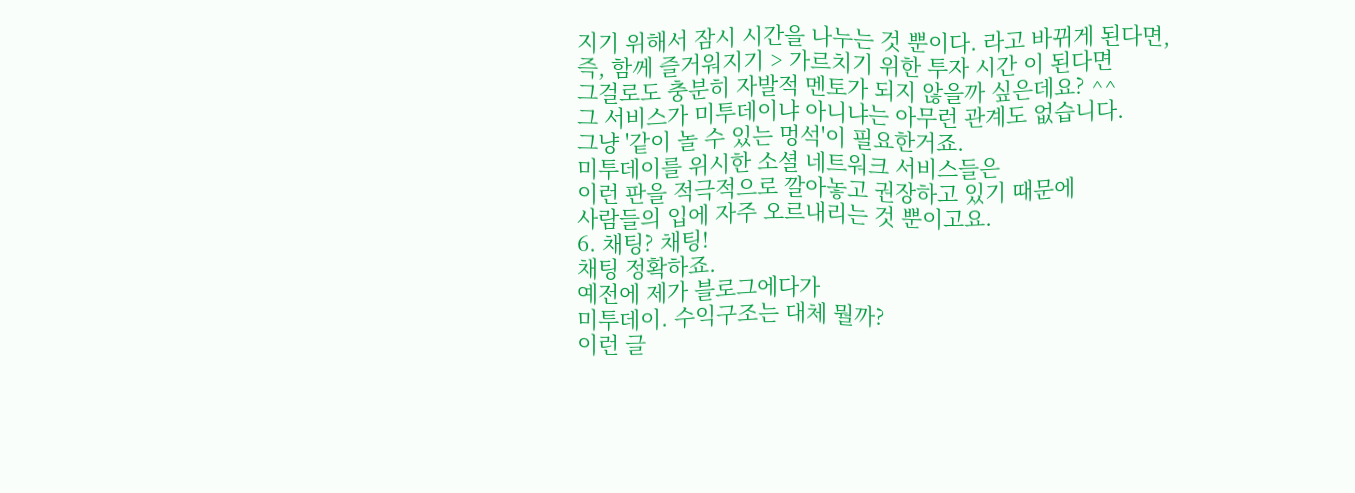지기 위해서 잠시 시간을 나누는 것 뿐이다. 라고 바뀌게 된다면,
즉, 함께 즐거워지기 > 가르치기 위한 투자 시간 이 된다면
그걸로도 충분히 자발적 멘토가 되지 않을까 싶은데요? ^^
그 서비스가 미투데이냐 아니냐는 아무런 관계도 없습니다.
그냥 '같이 놀 수 있는 멍석'이 필요한거죠.
미투데이를 위시한 소셜 네트워크 서비스들은
이런 판을 적극적으로 깔아놓고 권장하고 있기 때문에
사람들의 입에 자주 오르내리는 것 뿐이고요.
6. 채팅? 채팅!
채팅 정확하죠.
예전에 제가 블로그에다가
미투데이. 수익구조는 대체 뭘까?
이런 글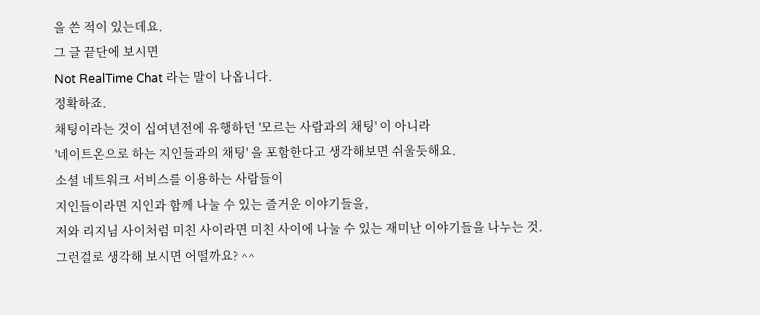을 쓴 적이 있는데요.
그 글 끝단에 보시면
Not RealTime Chat 라는 말이 나옵니다.
정확하죠.
채팅이라는 것이 십여년전에 유행하던 '모르는 사람과의 채팅' 이 아니라
'네이트온으로 하는 지인들과의 채팅' 을 포함한다고 생각해보면 쉬울듯해요.
소셜 네트워크 서비스를 이용하는 사람들이
지인들이라면 지인과 함께 나눌 수 있는 즐거운 이야기들을,
저와 리지님 사이처럼 미친 사이라면 미친 사이에 나눌 수 있는 재미난 이야기들을 나누는 것.
그런걸로 생각해 보시면 어떨까요? ^^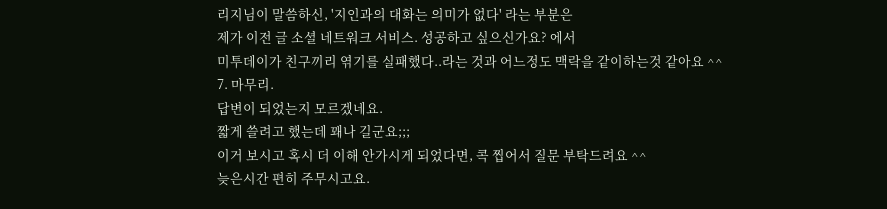리지님이 말씀하신, '지인과의 대화는 의미가 없다' 라는 부분은
제가 이전 글 소셜 네트워크 서비스. 성공하고 싶으신가요? 에서
미투데이가 친구끼리 엮기를 실패했다..라는 것과 어느정도 맥락을 같이하는것 같아요 ^^
7. 마무리.
답변이 되었는지 모르겠네요.
짧게 쓸려고 했는데 꽤나 길군요;;;
이거 보시고 혹시 더 이해 안가시게 되었다면, 콕 찝어서 질문 부탁드려요 ^^
늦은시간 편히 주무시고요.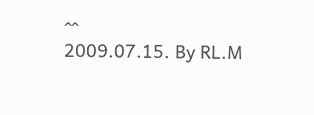^^
2009.07.15. By RL.M